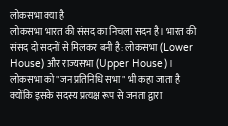लोकसभा क्या है
लोकसभा भारत की संसद का निचला सदन है। भारत की संसद दो सदनों से मिलकर बनी है: लोकसभा (Lower House) और राज्यसभा (Upper House)। लोकसभा को "जन प्रतिनिधि सभा" भी कहा जाता है क्योंकि इसके सदस्य प्रत्यक्ष रूप से जनता द्वारा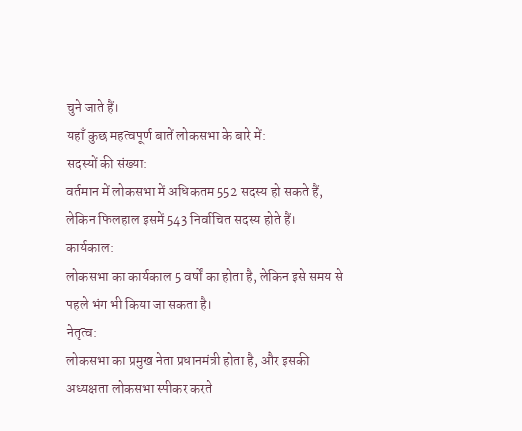चुने जाते हैं।
यहाँ कुछ महत्वपूर्ण बातें लोकसभा के बारे में:
सदस्यों की संख्या:
वर्तमान में लोकसभा में अधिकतम 552 सदस्य हो सकते हैं, लेकिन फिलहाल इसमें 543 निर्वाचित सदस्य होते हैं।
कार्यकाल:
लोकसभा का कार्यकाल 5 वर्षों का होता है, लेकिन इसे समय से पहले भंग भी किया जा सकता है।
नेतृत्व:
लोकसभा का प्रमुख नेता प्रधानमंत्री होता है, और इसकी अध्यक्षता लोकसभा स्पीकर करते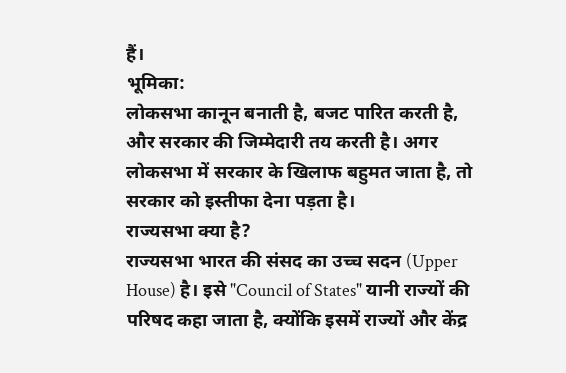हैं।
भूमिका:
लोकसभा कानून बनाती है, बजट पारित करती है, और सरकार की जिम्मेदारी तय करती है। अगर लोकसभा में सरकार के खिलाफ बहुमत जाता है, तो सरकार को इस्तीफा देना पड़ता है।
राज्यसभा क्या है?
राज्यसभा भारत की संसद का उच्च सदन (Upper House) है। इसे "Council of States" यानी राज्यों की परिषद कहा जाता है, क्योंकि इसमें राज्यों और केंद्र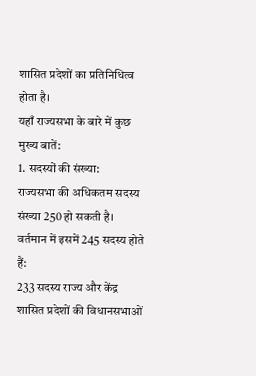शासित प्रदेशों का प्रतिनिधित्व होता है।
यहाँ राज्यसभा के बारे में कुछ मुख्य बातें:
1. सदस्यों की संख्या:
राज्यसभा की अधिकतम सदस्य संख्या 250 हो सकती है।
वर्तमान में इसमें 245 सदस्य होते हैं:
233 सदस्य राज्य और केंद्र शासित प्रदेशों की विधानसभाओं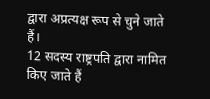द्वारा अप्रत्यक्ष रूप से चुने जाते हैं।
12 सदस्य राष्ट्रपति द्वारा नामित किए जाते हैं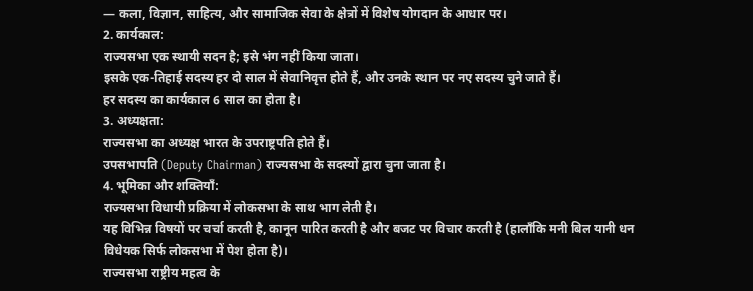— कला, विज्ञान, साहित्य, और सामाजिक सेवा के क्षेत्रों में विशेष योगदान के आधार पर।
2. कार्यकाल:
राज्यसभा एक स्थायी सदन है; इसे भंग नहीं किया जाता।
इसके एक-तिहाई सदस्य हर दो साल में सेवानिवृत्त होते हैं, और उनके स्थान पर नए सदस्य चुने जाते हैं।
हर सदस्य का कार्यकाल 6 साल का होता है।
3. अध्यक्षता:
राज्यसभा का अध्यक्ष भारत के उपराष्ट्रपति होते हैं।
उपसभापति (Deputy Chairman) राज्यसभा के सदस्यों द्वारा चुना जाता है।
4. भूमिका और शक्तियाँ:
राज्यसभा विधायी प्रक्रिया में लोकसभा के साथ भाग लेती है।
यह विभिन्न विषयों पर चर्चा करती है, कानून पारित करती है और बजट पर विचार करती है (हालाँकि मनी बिल यानी धन विधेयक सिर्फ लोकसभा में पेश होता है)।
राज्यसभा राष्ट्रीय महत्व के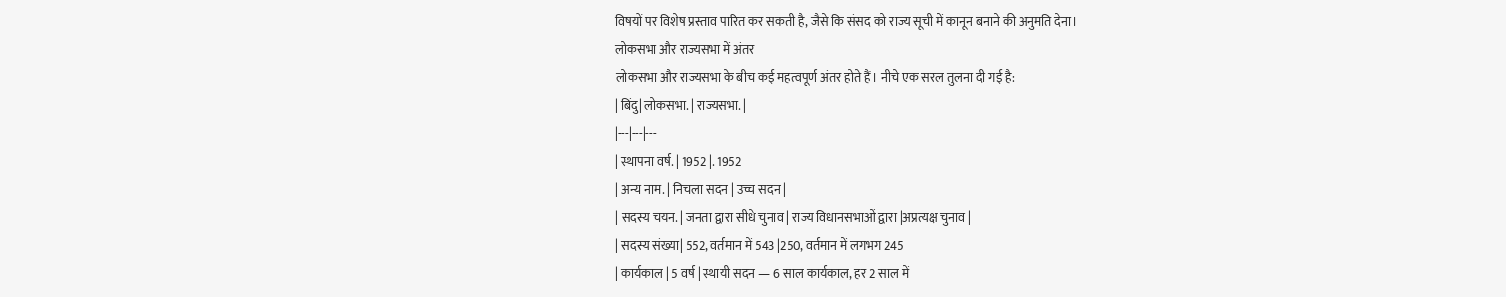विषयों पर विशेष प्रस्ताव पारित कर सकती है, जैसे कि संसद को राज्य सूची में कानून बनाने की अनुमति देना।
लोकसभा और राज्यसभा में अंतर
लोकसभा और राज्यसभा के बीच कई महत्वपूर्ण अंतर होते हैं। नीचे एक सरल तुलना दी गई है:
| बिंदु| लोकसभा. | राज्यसभा. |
|---|---|---
| स्थापना वर्ष. | 1952 |. 1952
| अन्य नाम. | निचला सदन | उच्च सदन |
| सदस्य चयन. | जनता द्वारा सीधे चुनाव | राज्य विधानसभाओं द्वारा |अप्रत्यक्ष चुनाव |
| सदस्य संख्या| 552, वर्तमान में 543 |250, वर्तमान में लगभग 245
| कार्यकाल | 5 वर्ष | स्थायी सदन — 6 साल कार्यकाल, हर 2 साल में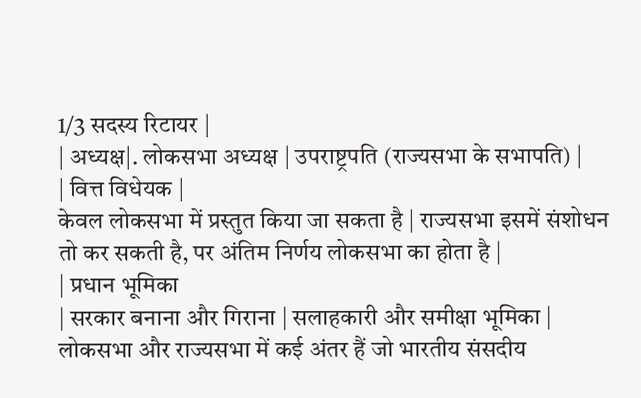1/3 सदस्य रिटायर |
| अध्यक्ष|. लोकसभा अध्यक्ष | उपराष्ट्रपति (राज्यसभा के सभापति) |
| वित्त विधेयक |
केवल लोकसभा में प्रस्तुत किया जा सकता है | राज्यसभा इसमें संशोधन तो कर सकती है, पर अंतिम निर्णय लोकसभा का होता है |
| प्रधान भूमिका
| सरकार बनाना और गिराना | सलाहकारी और समीक्षा भूमिका |
लोकसभा और राज्यसभा में कई अंतर हैं जो भारतीय संसदीय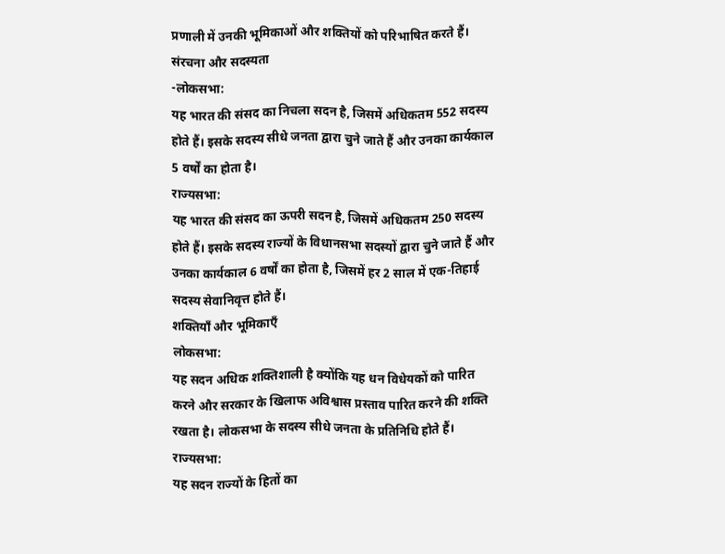प्रणाली में उनकी भूमिकाओं और शक्तियों को परिभाषित करते हैं।
संरचना और सदस्यता
-लोकसभा:
यह भारत की संसद का निचला सदन है, जिसमें अधिकतम 552 सदस्य होते हैं। इसके सदस्य सीधे जनता द्वारा चुने जाते हैं और उनका कार्यकाल 5 वर्षों का होता है।
राज्यसभा:
यह भारत की संसद का ऊपरी सदन है, जिसमें अधिकतम 250 सदस्य होते हैं। इसके सदस्य राज्यों के विधानसभा सदस्यों द्वारा चुने जाते हैं और उनका कार्यकाल 6 वर्षों का होता है, जिसमें हर 2 साल में एक-तिहाई सदस्य सेवानिवृत्त होते हैं।
शक्तियाँ और भूमिकाएँ
लोकसभा:
यह सदन अधिक शक्तिशाली है क्योंकि यह धन विधेयकों को पारित करने और सरकार के खिलाफ अविश्वास प्रस्ताव पारित करने की शक्ति रखता है। लोकसभा के सदस्य सीधे जनता के प्रतिनिधि होते हैं।
राज्यसभा:
यह सदन राज्यों के हितों का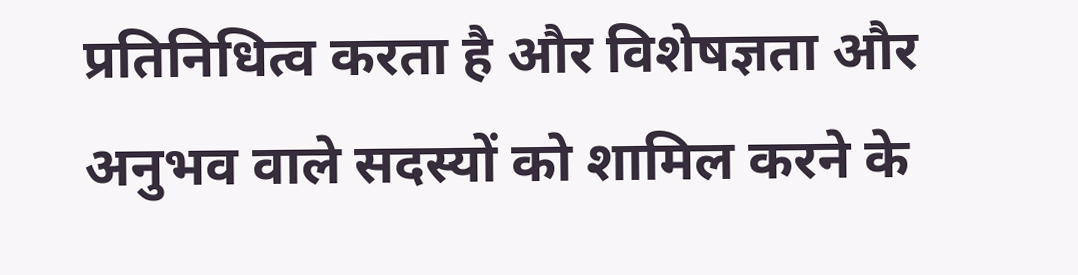प्रतिनिधित्व करता है और विशेषज्ञता और अनुभव वाले सदस्यों को शामिल करने के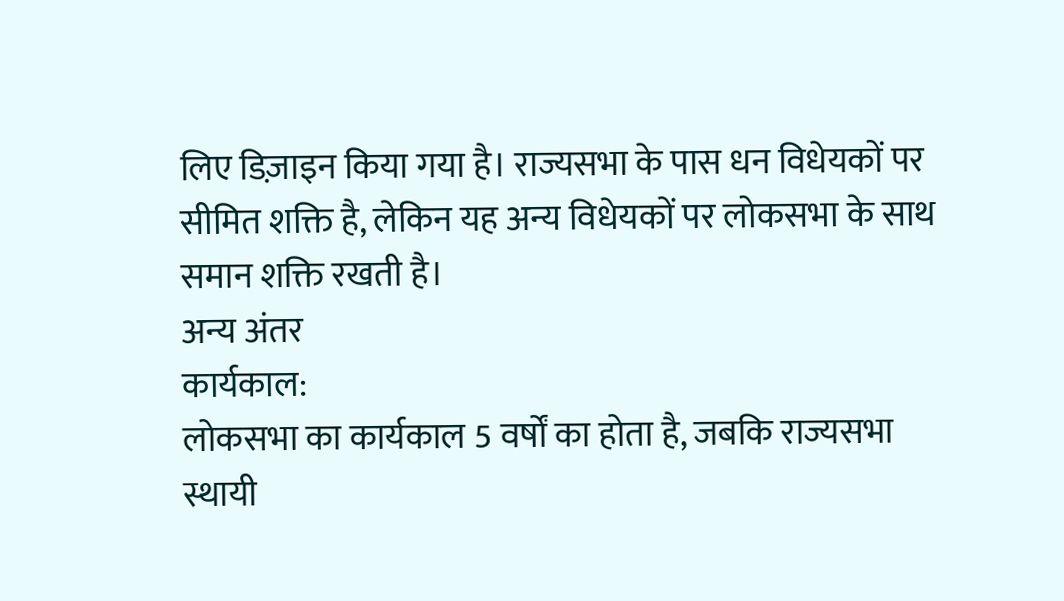लिए डिज़ाइन किया गया है। राज्यसभा के पास धन विधेयकों पर सीमित शक्ति है, लेकिन यह अन्य विधेयकों पर लोकसभा के साथ समान शक्ति रखती है।
अन्य अंतर
कार्यकाल:
लोकसभा का कार्यकाल 5 वर्षों का होता है, जबकि राज्यसभा स्थायी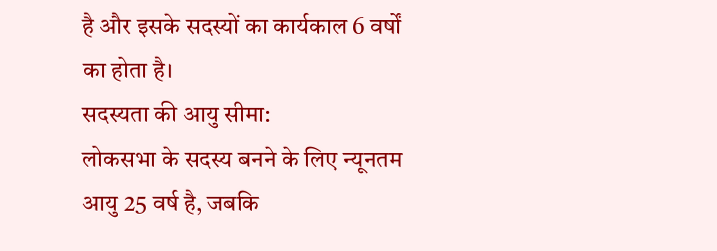है और इसके सदस्यों का कार्यकाल 6 वर्षों का होता है।
सदस्यता की आयु सीमा:
लोकसभा के सदस्य बनने के लिए न्यूनतम आयु 25 वर्ष है, जबकि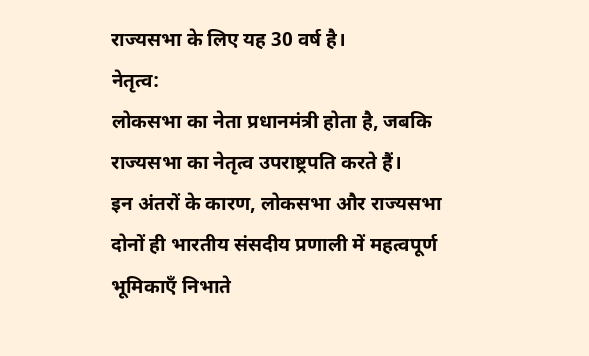राज्यसभा के लिए यह 30 वर्ष है।
नेतृत्व:
लोकसभा का नेता प्रधानमंत्री होता है, जबकि राज्यसभा का नेतृत्व उपराष्ट्रपति करते हैं।
इन अंतरों के कारण, लोकसभा और राज्यसभा दोनों ही भारतीय संसदीय प्रणाली में महत्वपूर्ण भूमिकाएँ निभाते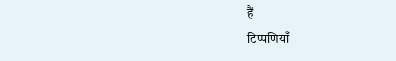हैं
टिप्पणियाँ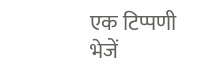एक टिप्पणी भेजें